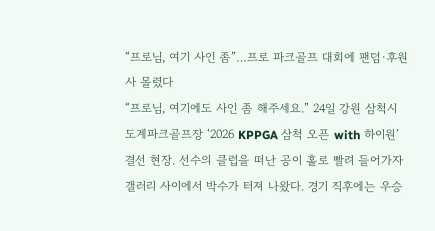“프로님, 여기 사인 좀”…프로 파크골프 대회에 팬덤·후원사 몰렸다
“프로님, 여기에도 사인 좀 해주세요.” 24일 강원 삼척시 도계파크골프장 ‘2026 KPPGA 삼척 오픈 with 하이원’ 결선 현장. 선수의 클럽을 떠난 공이 홀로 빨려 들어가자 갤러리 사이에서 박수가 터져 나왔다. 경기 직후에는 우승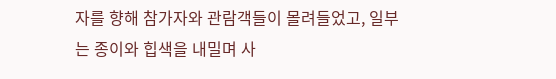자를 향해 참가자와 관람객들이 몰려들었고, 일부는 종이와 힙색을 내밀며 사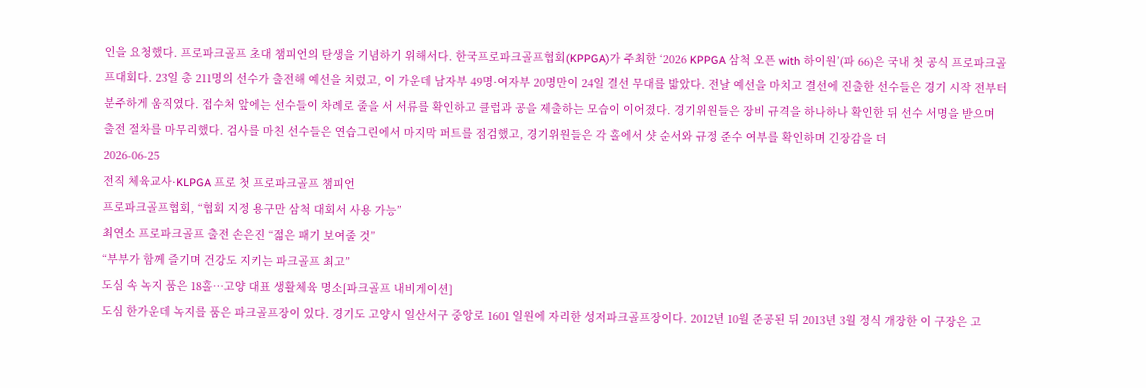인을 요청했다. 프로파크골프 초대 챔피언의 탄생을 기념하기 위해서다. 한국프로파크골프협회(KPPGA)가 주최한 ‘2026 KPPGA 삼척 오픈 with 하이원’(파 66)은 국내 첫 공식 프로파크골프대회다. 23일 총 211명의 선수가 출전해 예선을 치렀고, 이 가운데 남자부 49명·여자부 20명만이 24일 결선 무대를 밟았다. 전날 예선을 마치고 결선에 진출한 선수들은 경기 시작 전부터 분주하게 움직였다. 접수처 앞에는 선수들이 차례로 줄을 서 서류를 확인하고 클럽과 공을 제출하는 모습이 이어졌다. 경기위원들은 장비 규격을 하나하나 확인한 뒤 선수 서명을 받으며 출전 절차를 마무리했다. 검사를 마친 선수들은 연습그린에서 마지막 퍼트를 점검했고, 경기위원들은 각 홀에서 샷 순서와 규정 준수 여부를 확인하며 긴장감을 더
2026-06-25
전직 체육교사·KLPGA 프로 첫 프로파크골프 챔피언
프로파크골프협회, “협회 지정 용구만 삼척 대회서 사용 가능”
최연소 프로파크골프 출전 손은진 “젊은 패기 보여줄 것”
“부부가 함께 즐기며 건강도 지키는 파크골프 최고”
도심 속 녹지 품은 18홀…고양 대표 생활체육 명소[파크골프 내비게이션]
도심 한가운데 녹지를 품은 파크골프장이 있다. 경기도 고양시 일산서구 중앙로 1601 일원에 자리한 성저파크골프장이다. 2012년 10월 준공된 뒤 2013년 3월 정식 개장한 이 구장은 고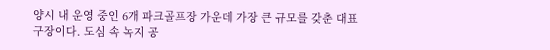양시 내 운영 중인 6개 파크골프장 가운데 가장 큰 규모를 갖춘 대표 구장이다. 도심 속 녹지 공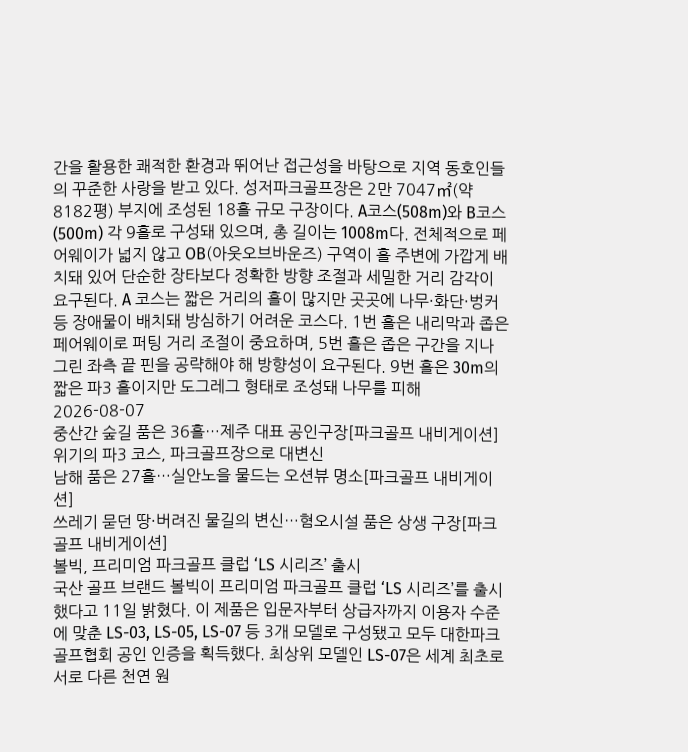간을 활용한 쾌적한 환경과 뛰어난 접근성을 바탕으로 지역 동호인들의 꾸준한 사랑을 받고 있다. 성저파크골프장은 2만 7047㎡(약 8182평) 부지에 조성된 18홀 규모 구장이다. A코스(508m)와 B코스(500m) 각 9홀로 구성돼 있으며, 총 길이는 1008m다. 전체적으로 페어웨이가 넓지 않고 OB(아웃오브바운즈) 구역이 홀 주변에 가깝게 배치돼 있어 단순한 장타보다 정확한 방향 조절과 세밀한 거리 감각이 요구된다. A 코스는 짧은 거리의 홀이 많지만 곳곳에 나무·화단·벙커 등 장애물이 배치돼 방심하기 어려운 코스다. 1번 홀은 내리막과 좁은 페어웨이로 퍼팅 거리 조절이 중요하며, 5번 홀은 좁은 구간을 지나 그린 좌측 끝 핀을 공략해야 해 방향성이 요구된다. 9번 홀은 30m의 짧은 파3 홀이지만 도그레그 형태로 조성돼 나무를 피해
2026-08-07
중산간 숲길 품은 36홀…제주 대표 공인구장[파크골프 내비게이션]
위기의 파3 코스, 파크골프장으로 대변신
남해 품은 27홀…실안노을 물드는 오션뷰 명소[파크골프 내비게이션]
쓰레기 묻던 땅·버려진 물길의 변신…혐오시설 품은 상생 구장[파크골프 내비게이션]
볼빅, 프리미엄 파크골프 클럽 ‘LS 시리즈’ 출시
국산 골프 브랜드 볼빅이 프리미엄 파크골프 클럽 ‘LS 시리즈’를 출시했다고 11일 밝혔다. 이 제품은 입문자부터 상급자까지 이용자 수준에 맞춘 LS-03, LS-05, LS-07 등 3개 모델로 구성됐고 모두 대한파크골프협회 공인 인증을 획득했다. 최상위 모델인 LS-07은 세계 최초로 서로 다른 천연 원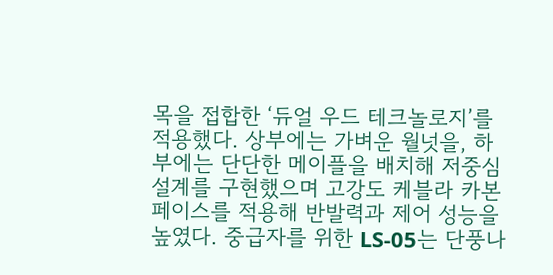목을 접합한 ‘듀얼 우드 테크놀로지’를 적용했다. 상부에는 가벼운 월넛을, 하부에는 단단한 메이플을 배치해 저중심 설계를 구현했으며 고강도 케블라 카본 페이스를 적용해 반발력과 제어 성능을 높였다. 중급자를 위한 LS-05는 단풍나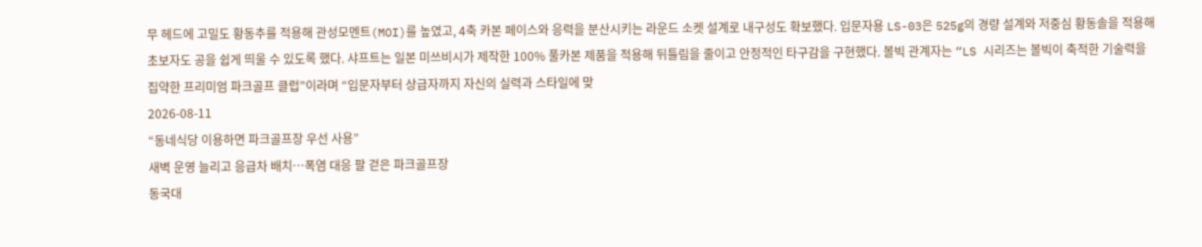무 헤드에 고밀도 황동추를 적용해 관성모멘트(MOI)를 높였고, 4축 카본 페이스와 응력을 분산시키는 라운드 소켓 설계로 내구성도 확보했다. 입문자용 LS-03은 525g의 경량 설계와 저중심 황동솔을 적용해 초보자도 공을 쉽게 띄울 수 있도록 했다. 샤프트는 일본 미쓰비시가 제작한 100% 풀카본 제품을 적용해 뒤틀림을 줄이고 안정적인 타구감을 구현했다. 볼빅 관계자는 “LS 시리즈는 볼빅이 축적한 기술력을 집약한 프리미엄 파크골프 클럽”이라며 “입문자부터 상급자까지 자신의 실력과 스타일에 맞
2026-08-11
“동네식당 이용하면 파크골프장 우선 사용”
새벽 운영 늘리고 응급차 배치…폭염 대응 팔 걷은 파크골프장
동국대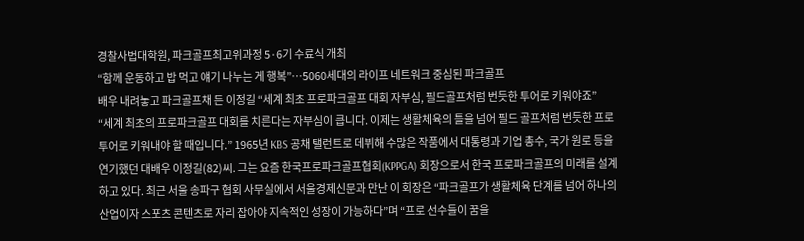경찰사법대학원, 파크골프최고위과정 5·6기 수료식 개최
“함께 운동하고 밥 먹고 얘기 나누는 게 행복”…5060세대의 라이프 네트워크 중심된 파크골프
배우 내려놓고 파크골프채 든 이정길 “세계 최초 프로파크골프 대회 자부심, 필드골프처럼 번듯한 투어로 키워야죠”
“세계 최초의 프로파크골프 대회를 치른다는 자부심이 큽니다. 이제는 생활체육의 틀을 넘어 필드 골프처럼 번듯한 프로 투어로 키워내야 할 때입니다.” 1965년 KBS 공채 탤런트로 데뷔해 수많은 작품에서 대통령과 기업 총수, 국가 원로 등을 연기했던 대배우 이정길(82)씨. 그는 요즘 한국프로파크골프협회(KPPGA) 회장으로서 한국 프로파크골프의 미래를 설계하고 있다. 최근 서울 송파구 협회 사무실에서 서울경제신문과 만난 이 회장은 “파크골프가 생활체육 단계를 넘어 하나의 산업이자 스포츠 콘텐츠로 자리 잡아야 지속적인 성장이 가능하다”며 “프로 선수들이 꿈을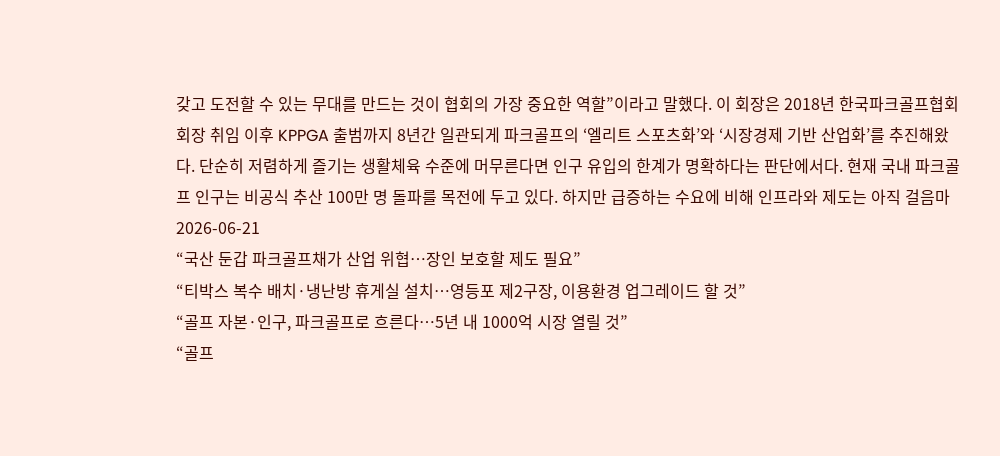갖고 도전할 수 있는 무대를 만드는 것이 협회의 가장 중요한 역할”이라고 말했다. 이 회장은 2018년 한국파크골프협회 회장 취임 이후 KPPGA 출범까지 8년간 일관되게 파크골프의 ‘엘리트 스포츠화’와 ‘시장경제 기반 산업화’를 추진해왔다. 단순히 저렴하게 즐기는 생활체육 수준에 머무른다면 인구 유입의 한계가 명확하다는 판단에서다. 현재 국내 파크골프 인구는 비공식 추산 100만 명 돌파를 목전에 두고 있다. 하지만 급증하는 수요에 비해 인프라와 제도는 아직 걸음마
2026-06-21
“국산 둔갑 파크골프채가 산업 위협…장인 보호할 제도 필요”
“티박스 복수 배치·냉난방 휴게실 설치…영등포 제2구장, 이용환경 업그레이드 할 것”
“골프 자본·인구, 파크골프로 흐른다…5년 내 1000억 시장 열릴 것”
“골프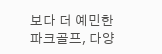보다 더 예민한 파크골프, 다양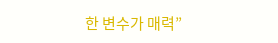한 변수가 매력”